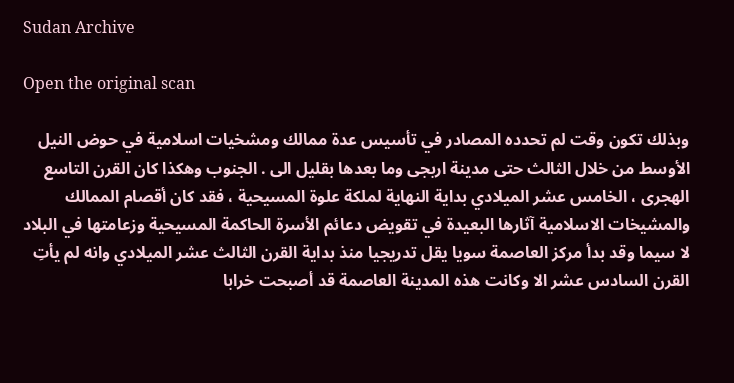Sudan Archive

Open the original scan

وبذلك تكون وقت لم تحدده المصادر في تأسيس عدة ممالك ومشخيات اسلامية في حوض النيل الأوسط من خلال الثالث حتى مدينة اربجى وما بعدها بقليل الى . الجنوب وهكذا كان القرن التاسع الهجرى ، الخامس عشر الميلادي بداية النهاية لملكة علوة المسيحية ، فقد كان أقصام الممالك والمشيخات الاسلامية آثارها البعيدة في تقويض دعائم الأسرة الحاكمة المسيحية وزعامتها في البلاد لا سيما وقد بدأ مركز العاصمة سويا يقل تدريجيا منذ بداية القرن الثالث عشر الميلادي وانه لم يأتِ القرن السادس عشر الا وكانت هذه المدينة العاصمة قد أصبحت خرابا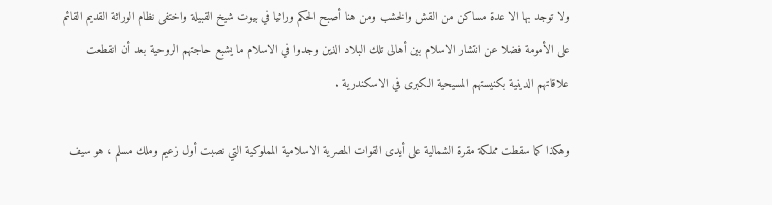ولا توجد بها الا عدة مساكن من القش والخشب ومن هنا أصبح الحكم وراثيا في بيوت شيخ القبيلة واختفى نظام الوراثة القديم القائم على الأمومة فضلا عن انتشار الاسلام بين أهالى تلك البلاد الذين وجدوا في الاسلام ما يشبع حاجتهم الروحية بعد أن انقطعت علاقاتهم الدينية بكنيستهم المسيحية الكبرى في الاسكندرية .

وهكذا كما سقطت مملكة مقرة الشمالية على أيدى القوات المصرية الاسلامية المملوكية التي نصبت أول زعيم وملك مسلم ، هو سيف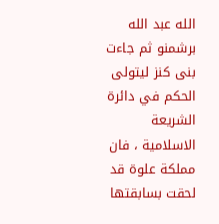الله عبد الله برشمنو ثم جاءت بنى كنز ليتولى الحكم في دائرة الشريعة الاسلامية ، فان مملكة علوة قد لحقت بسابقتها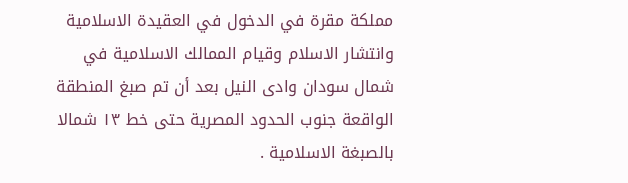مملكة مقرة في الدخول في العقيدة الاسلامية وانتشار الاسلام وقيام الممالك الاسلامية في شمال سودان وادى النيل بعد أن تم صبغ المنطقة الواقعة جنوب الحدود المصرية حتى خط ۱۳ شمالا بالصبغة الاسلامية .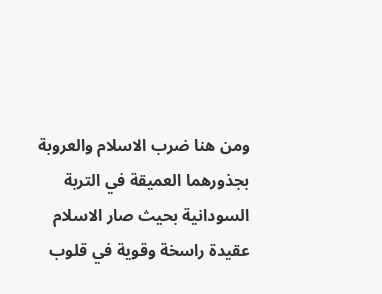ومن هنا ضرب الاسلام والعروبة بجذورهما العميقة في التربة السودانية بحيث صار الاسلام عقيدة راسخة وقوية في قلوب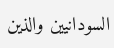السودانيين والذين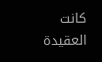كانت العقيدة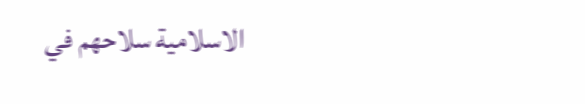الاسلامية سلاحهم في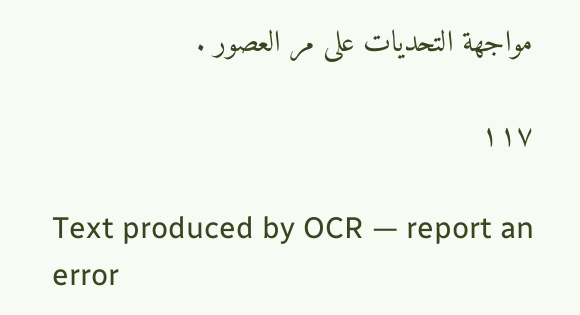مواجهة التحديات على مر العصور .

۱۱۷

Text produced by OCR — report an error